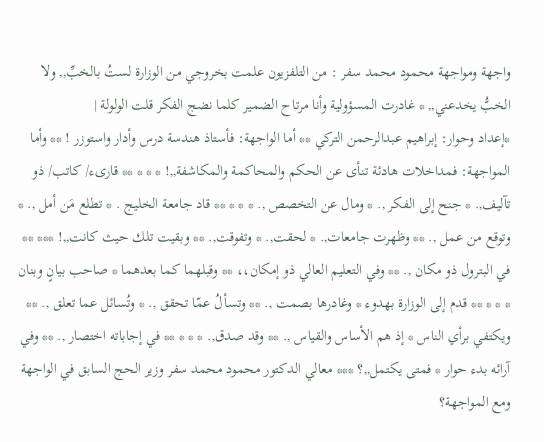واجهة ومواجهة محمود محمد سفر : من التلفزيون علمت بخروجي من الوزارة لستُ بالخبِّ,, ولا الخبُّ يخدعني,, * غادرت المسؤولية وأنا مرتاح الضمير كلما نضج الفكر قلت الولولة |
*إعداد وحوار: إبراهيم عبدالرحمن التركي ** أما الواجهة: فأستاذ هندسة درس وأدار واستوزر ! ** وأما المواجهة: فمداخلات هادئة تنأى عن الحكم والمحاكمة والمكاشفة,,! * * * ** قارىء/ كاتب/ ذو تآليف,. * جنح إلى الفكر ,. * ومال عن التخصص ,. * * * ** قاد جامعة الخليج . * تطلع مَن أمل ,. * وتوقع من عمل ,. ** وظهرت جامعات,. * لحقت,. * وتفوقت,. ** وبقيت تلك حيث كانت,,! *** ** في البترول ذو مكان ,. ** وفي التعليم العالي ذو إمكان،، ** وقبلهما كما بعدهما * صاحب بيانٍ وبنان * * * ** قدم إلى الوزارة بهدوء * وغادرها بصمت ,. ** وتسألُ عمّا تحقق ,. * وتُسائل عما تعلق ,. ** ويكتفي برأي الناس * إذ هم الأساس والقياس ,. ** وقد صدق,. * * * ** في إجاباته اختصار ,. ** وفي آرائه بدء حوار * فمتى يكتمل,,؟ *** معالي الدكتور محمود محمد سفر وزير الحج السابق في الواجهة ومع المواجهة؟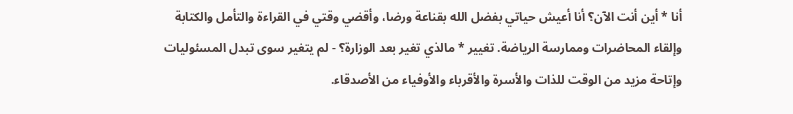أنا * أين أنت الآن؟ أنا أعيش حياتي بفضل الله بقناعة ورضا، وأقضي وقتي في القراءة والتأمل والكتابة وإلقاء المحاضرات وممارسة الرياضة. تغيير * مالذي تغير بعد الوزارة؟ - لم يتغير سوى تبدل المسئوليات وإتاحة مزيد من الوقت للذات والأسرة والأقرباء والأوفياء من الأصدقاء.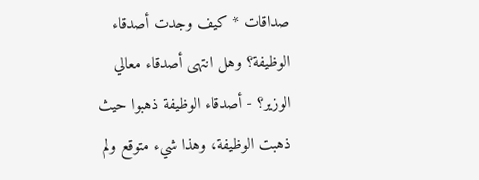صداقات * كيف وجدت أصدقاء الوظيفة؟ وهل انتهى أصدقاء معالي الوزير؟ - أصدقاء الوظيفة ذهبوا حيث ذهبت الوظيفة، وهذا شيء متوقع ولم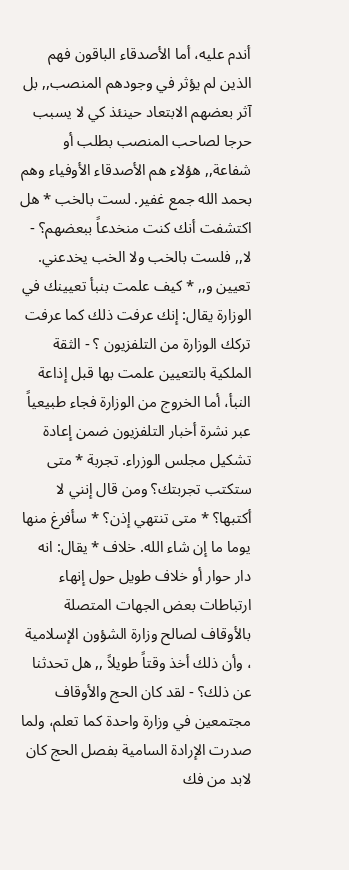أندم عليه، أما الأصدقاء الباقون فهم الذين لم يؤثر في وجودهم المنصب,, بل آثر بعضهم الابتعاد حينئذ كي لا يسبب حرجا لصاحب المنصب بطلب أو شفاعة,, هؤلاء هم الأصدقاء الأوفياء وهم بحمد الله جمع غفير. لست بالخب * هل اكتشفت أنك كنت منخدعاً ببعضهم؟ - لا,, فلست بالخب ولا الخب يخدعني. تعيين و,, * كيف علمت بنبأ تعيينك في الوزارة يقال: إنك عرفت ذلك كما عرفت تركك الوزارة من التلفزيون ؟ - الثقة الملكية بالتعيين علمت بها قبل إذاعة النبأ، أما الخروج من الوزارة فجاء طبيعياً عبر نشرة أخبار التلفزيون ضمن إعادة تشكيل مجلس الوزراء. تجربة * متى ستكتب تجربتك؟ ومن قال إنني لا أكتبها؟ * متى تنتهي إذن؟ * سأفرغ منها يوما ما إن شاء الله. خلاف * يقال: انه دار حوار أو خلاف طويل حول إنهاء ارتباطات بعض الجهات المتصلة بالأوقاف لصالح وزارة الشؤون الإسلامية ، وأن ذلك أخذ وقتاً طويلاً ,, هل تحدثنا عن ذلك؟ - لقد كان الحج والأوقاف مجتمعين في وزارة واحدة كما تعلم، ولما صدرت الإرادة السامية بفصل الحج كان لابد من فك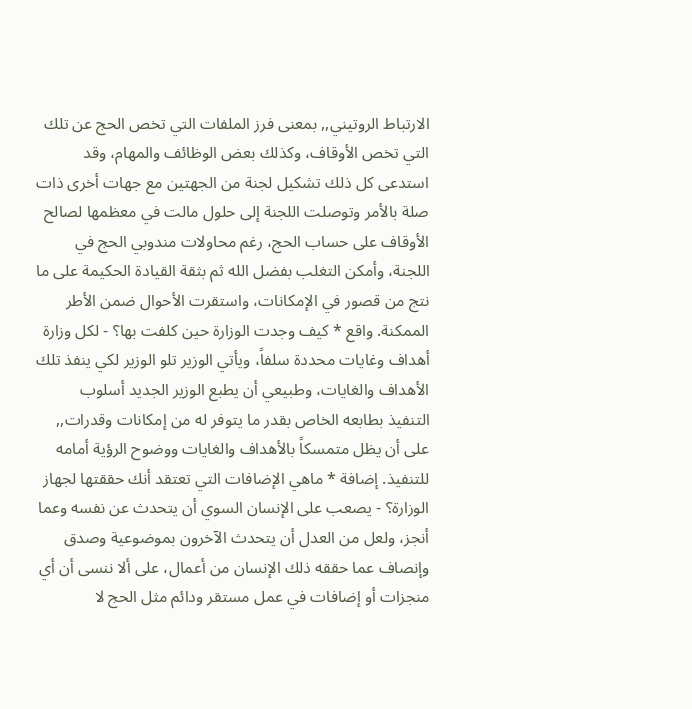الارتباط الروتيني,, بمعنى فرز الملفات التي تخص الحج عن تلك التي تخص الأوقاف، وكذلك بعض الوظائف والمهام، وقد استدعى كل ذلك تشكيل لجنة من الجهتين مع جهات أخرى ذات صلة بالأمر وتوصلت اللجنة إلى حلول مالت في معظمها لصالح الأوقاف على حساب الحج، رغم محاولات مندوبي الحج في اللجنة، وأمكن التغلب بفضل الله ثم بثقة القيادة الحكيمة على ما نتج من قصور في الإمكانات، واستقرت الأحوال ضمن الأطر الممكنة. واقع * كيف وجدت الوزارة حين كلفت بها؟ - لكل وزارة أهداف وغايات محددة سلفاً، ويأتي الوزير تلو الوزير لكي ينفذ تلك الأهداف والغايات، وطبيعي أن يطبع الوزير الجديد أسلوب التنفيذ بطابعه الخاص بقدر ما يتوفر له من إمكانات وقدرات,, على أن يظل متمسكاً بالأهداف والغايات ووضوح الرؤية أمامه للتنفيذ. إضافة * ماهي الإضافات التي تعتقد أنك حققتها لجهاز الوزارة؟ - يصعب على الإنسان السوي أن يتحدث عن نفسه وعما أنجز، ولعل من العدل أن يتحدث الآخرون بموضوعية وصدق وإنصاف عما حققه ذلك الإنسان من أعمال، على ألا ننسى أن أي منجزات أو إضافات في عمل مستقر ودائم مثل الحج لا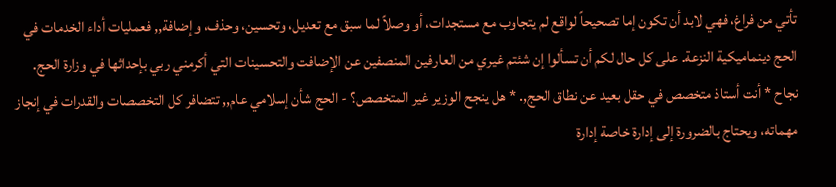تأتي من فراغ، فهي لابد أن تكون إما تصحيحاً لواقع لم يتجاوب مع مستجدات، أو وصلاً لما سبق مع تعديل، وتحسين، وحذف، وإضافة,, فعمليات أداء الخدمات في الحج دينماميكية النزعة. على كل حال لكم أن تسألوا إن شئتم غيري من العارفين المنصفين عن الإضافت والتحسينات التي أكرمني ربي بإحداثها في وزارة الحج. نجاح * أنت أستاذ متخصص في حقل بعيد عن نطاق الحج,. * هل ينجح الوزير غير المتخصص؟ - الحج شأن إسلامي عام,, تتضافر كل التخصصات والقدرات في إنجاز مهماته، ويحتاج بالضرورة إلى إدارة خاصة إدارة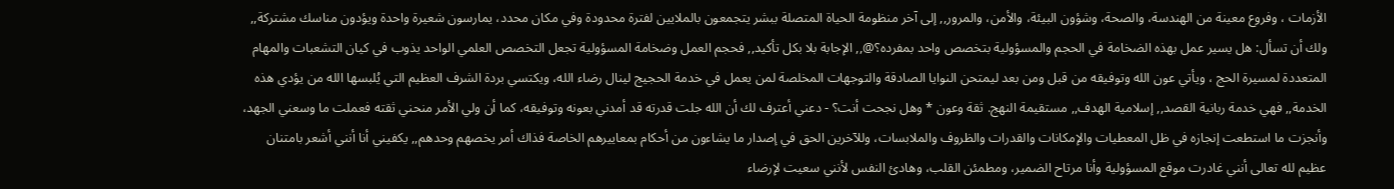الأزمات ، وفروع معينة من الهندسة، والصحة، وشؤون البيئة، والأمن، والمرور,, إلى آخر منظومة الحياة المتصلة ببشر يتجمعون بالملايين لفترة محدودة وفي مكان محدد، يمارسون شعيرة واحدة ويؤدون مناسك مشتركة,, ولك أن تسأل: هل يسير عمل بهذه الضخامة في الحجم والمسؤولية بتخصص واحد بمفرده؟@,, الإجابة بلا بكل تأكيد,, فحجم العمل وضخامة المسؤولية تجعل التخصص العلمي الواحد يذوب في كيان التشعبات والمهام المتعددة لمسيرة الحج ، ويأتي عون الله وتوفيقه من قبل ومن بعد ليمتحن النوايا الصادقة والتوجهات المخلصة لمن يعمل في خدمة الحجيج لينال رضاء الله، ويكتسي بردة الشرف العظيم التي يُلبسها الله من يؤدي هذه الخدمة,, فهي خدمة ربانية القصد,, إسلامية الهدف,, مستقيمة النهج. ثقة وعون * وهل نجحت أنت؟ - دعني أعترف لك أن الله جلت قدرته قد أمدني بعونه وتوفيقه، كما أن ولي الأمر منحني ثقته فعملت ما وسعني الجهد، وأنجزت ما استطعت إنجازه في ظل المعطيات والإمكانات والقدرات والظروف والملابسات، وللآخرين الحق في إصدار ما يشاءون من أحكام بمعاييرهم الخاصة فذاك أمر يخصهم وحدهم,, يكفيني أنا أنني أشعر بامتنان عظيم لله تعالى أنني غادرت موقع المسؤولية وأنا مرتاح الضمير، ومطمئن القلب، وهادئ النفس لأنني سعيت لإرضاء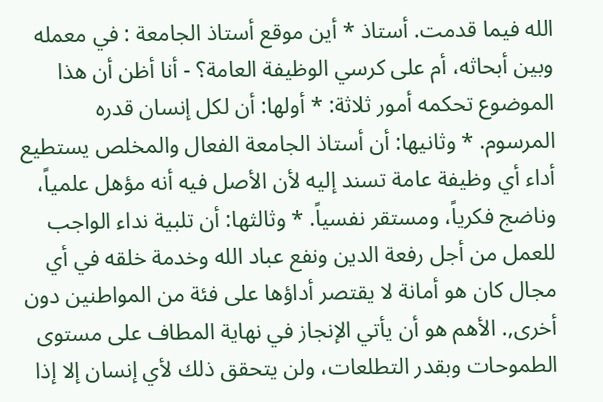الله فيما قدمت. أستاذ * أين موقع أستاذ الجامعة : في معمله وبين أبحاثه، أم على كرسي الوظيفة العامة؟ - أنا أظن أن هذا الموضوع تحكمه أمور ثلاثة: * أولها: أن لكل إنسان قدره المرسوم. * وثانيها: أن أستاذ الجامعة الفعال والمخلص يستطيع أداء أي وظيفة عامة تسند إليه لأن الأصل فيه أنه مؤهل علمياً، وناضج فكرياً، ومستقر نفسياً. * وثالثها: أن تلبية نداء الواجب للعمل من أجل رفعة الدين ونفع عباد الله وخدمة خلقه في أي مجال كان هو أمانة لا يقتصر أداؤها على فئة من المواطنين دون أخرى,. الأهم هو أن يأتي الإنجاز في نهاية المطاف على مستوى الطموحات وبقدر التطلعات، ولن يتحقق ذلك لأي إنسان إلا إذا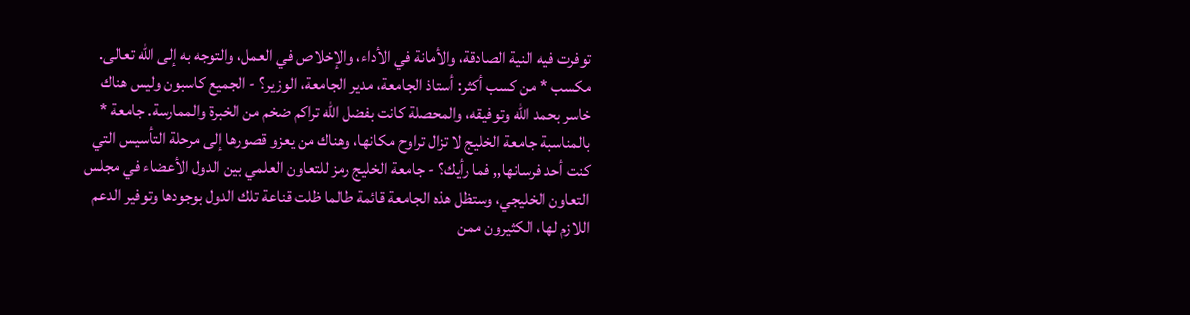توفرت فيه النية الصادقة، والأمانة في الأداء، والإخلاص في العمل، والتوجه به إلى الله تعالى. مكسب * من كسب أكثر: أستاذ الجامعة، مدير الجامعة، الوزير؟ - الجميع كاسبون وليس هناك خاسر بحمد الله وتوفيقه، والمحصلة كانت بفضل الله تراكم ضخم من الخبرة والممارسة. جامعة * بالمناسبة جامعة الخليج لا تزال تراوح مكانها، وهناك من يعزو قصورها إلى مرحلة التأسيس التي كنت أحد فرسانها,, فما رأيك؟ - جامعة الخليج رمز للتعاون العلمي بين الدول الأعضاء في مجلس التعاون الخليجي، وستظل هذه الجامعة قائمة طالما ظلت قناعة تلك الدول بوجودها وتوفير الدعم اللازم لها، الكثيرون ممن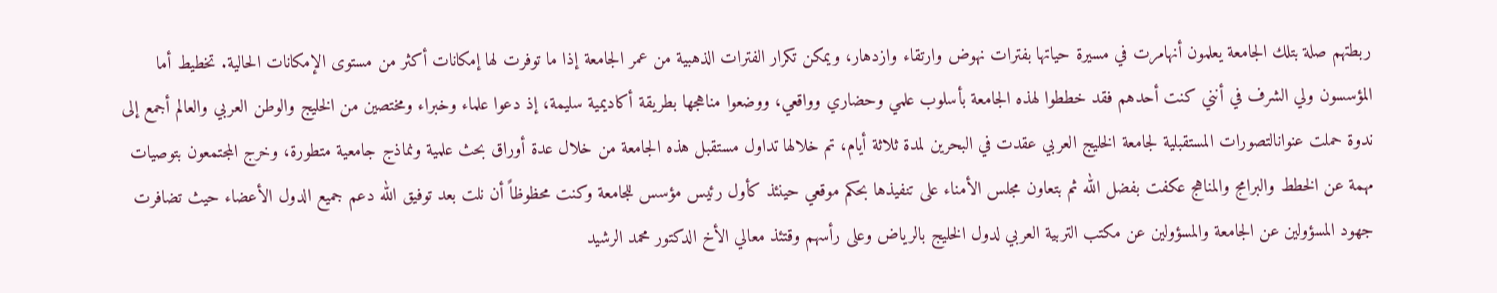ربطتهم صلة بتلك الجامعة يعلمون أنهامرت في مسيرة حياتها بفترات نهوض وارتقاء وازدهار، ويمكن تكرار الفترات الذهبية من عمر الجامعة إذا ما توفرت لها إمكانات أكثر من مستوى الإمكانات الحالية. تخطيط أما المؤسسون ولي الشرف في أنني كنت أحدهم فقد خططوا لهذه الجامعة بأسلوب علمي وحضاري وواقعي، ووضعوا مناهجها بطريقة أكاديمية سليمة، إذ دعوا علماء وخبراء ومختصين من الخليج والوطن العربي والعالم أجمع إلى ندوة حملت عنوانالتصورات المستقبلية لجامعة الخليج العربي عقدت في البحرين لمدة ثلاثة أيام، تم خلالها تداول مستقبل هذه الجامعة من خلال عدة أوراق بحث علمية ونماذج جامعية متطورة، وخرج المجتمعون بتوصيات مهمة عن الخطط والبرامج والمناهج عكفت بفضل الله ثم بتعاون مجلس الأمناء على تنفيذها بحكم موقعي حينئذ كأول رئيس مؤسس للجامعة وكنت محظوظاً أن نلت بعد توفيق الله دعم جميع الدول الأعضاء حيث تضافرت جهود المسؤولين عن الجامعة والمسؤولين عن مكتب التربية العربي لدول الخليج بالرياض وعلى رأسهم وقتئذ معالي الأخ الدكتور محمد الرشيد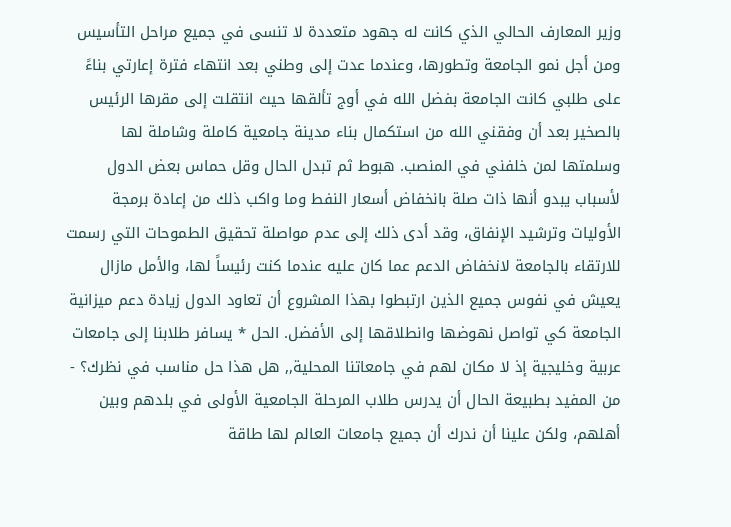وزير المعارف الحالي الذي كانت له جهود متعددة لا تنسى في جميع مراحل التأسيس ومن أجل نمو الجامعة وتطورها، وعندما عدت إلى وطني بعد انتهاء فترة إعارتي بناءً على طلبي كانت الجامعة بفضل الله في أوج تألقها حيث انتقلت إلى مقرها الرئيس بالصخير بعد أن وفقني الله من استكمال بناء مدينة جامعية كاملة وشاملة لها وسلمتها لمن خلفني في المنصب. هبوط ثم تبدل الحال وقل حماس بعض الدول لأسباب يبدو أنها ذات صلة بانخفاض أسعار النفط وما واكب ذلك من إعادة برمجة الأوليات وترشيد الإنفاق، وقد أدى ذلك إلى عدم مواصلة تحقيق الطموحات التي رسمت للارتقاء بالجامعة لانخفاض الدعم عما كان عليه عندما كنت رئيساً لها، والأمل مازال يعيش في نفوس جميع الذين ارتبطوا بهذا المشروع أن تعاود الدول زيادة دعم ميزانية الجامعة كي تواصل نهوضها وانطلاقها إلى الأفضل. الحل * يسافر طلابنا إلى جامعات عربية وخليجية إذ لا مكان لهم في جامعاتنا المحلية,, هل هذا حل مناسب في نظرك؟ - من المفيد بطبيعة الحال أن يدرس طلاب المرحلة الجامعية الأولى في بلدهم وبين أهلهم، ولكن علينا أن ندرك أن جميع جامعات العالم لها طاقة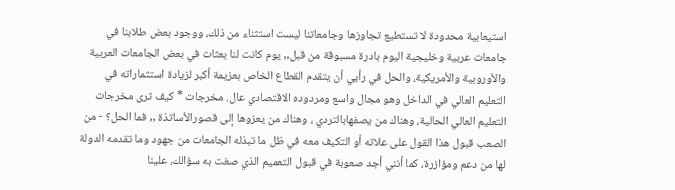استيعابية محدودة لا تستطيع تجاوزها وجامعاتنا ليست استثناء من ذلك، ووجود بعض طلابنا في جامعات عربية وخليجية اليوم بادرة مسبوقة من قبل,, يوم كانت لنا بعثات في بعض الجامعات العربية والأوروبية والأمريكية، والحل في رأيي أن يتقدم القطاع الخاص بعزيمة أكبر لزيادة استثماراته في التعليم العالي في الداخل وهو مجال واسع ومردوده الاقتصادي عال. مخرجات * كيف ترى مخرجات التعليم العالي الحالية، وهناك من يصفهابالتردي ، وهناك من يعزوها إلى قصورالأساتذة ,, فما الحل؟ - من الصعب قبول هذا القول على علاته أو التكيف معه في ظل ما تبذله الجامعات من جهود وما تقدمه الدولة لها من دعم ومؤازرة، كما أنني أجد صعوبة في قبول التعميم الذي صغت به سؤالك، علينا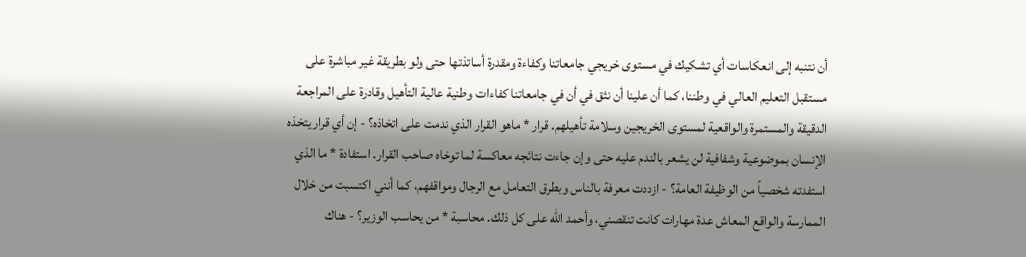أن نتنبه إلى انعكاسات أي تشكيك في مستوى خريجي جامعاتنا وكفاءة ومقدرة أساتذتها حتى ولو بطريقة غير مباشرة على مستقبل التعليم العالي في وطننا، كما أن علينا أن نثق في أن في جامعاتنا كفاءات وطنية عالية التأهيل وقادرة على المراجعة الدقيقة والمستمرة والواقعية لمستوى الخريجين وسلامة تأهيلهم. قرار * ماهو القرار الذي ندمت على اتخاذه؟ - إن أي قرار يتخذه الإنسان بموضوعية وشفافية لن يشعر بالندم عليه حتى وإن جاءت نتائجه معاكسة لما توخاه صاحب القرار. استفادة * ما الذي استفدته شخصياً من الوظيفة العامة؟ - ازددت معرفة بالناس وبطرق التعامل مع الرجال ومواقفهم، كما أنني اكتسبت من خلال الممارسة والواقع المعاش عدة مهارات كانت تنقصني، وأحمد الله على كل ذلك. محاسبة * من يحاسب الوزير؟ - هناك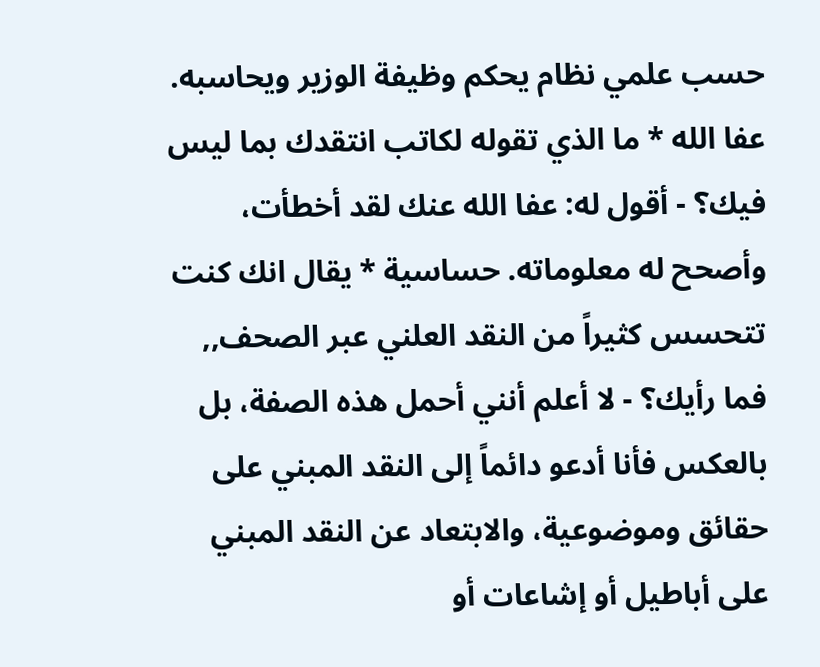حسب علمي نظام يحكم وظيفة الوزير ويحاسبه. عفا الله * ما الذي تقوله لكاتب انتقدك بما ليس فيك؟ - أقول له: عفا الله عنك لقد أخطأت، وأصحح له معلوماته. حساسية * يقال انك كنت تتحسس كثيراً من النقد العلني عبر الصحف,, فما رأيك؟ - لا أعلم أنني أحمل هذه الصفة، بل بالعكس فأنا أدعو دائماً إلى النقد المبني على حقائق وموضوعية، والابتعاد عن النقد المبني على أباطيل أو إشاعات أو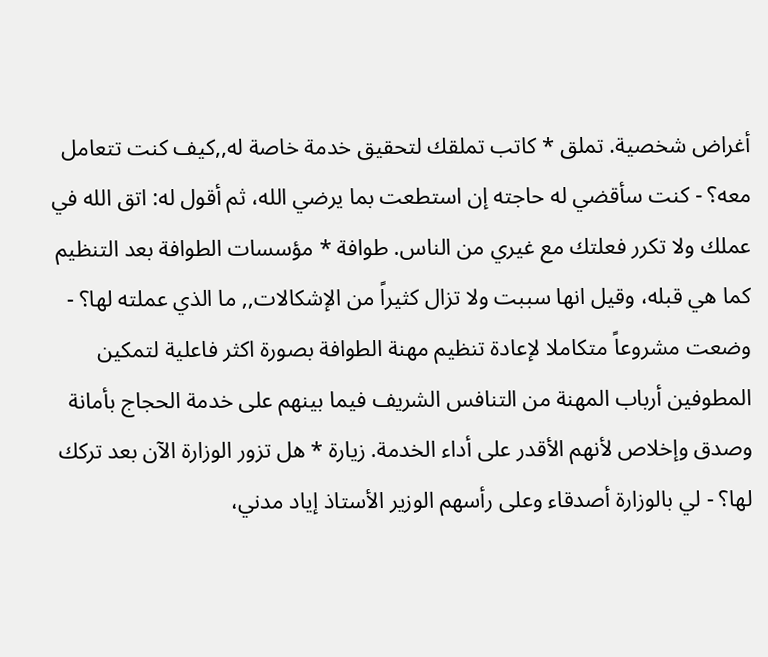أغراض شخصية. تملق * كاتب تملقك لتحقيق خدمة خاصة له,,كيف كنت تتعامل معه؟ - كنت سأقضي له حاجته إن استطعت بما يرضي الله، ثم أقول له: اتق الله في عملك ولا تكرر فعلتك مع غيري من الناس. طوافة * مؤسسات الطوافة بعد التنظيم كما هي قبله، وقيل انها سببت ولا تزال كثيراً من الإشكالات,, ما الذي عملته لها؟ - وضعت مشروعاً متكاملا لإعادة تنظيم مهنة الطوافة بصورة اكثر فاعلية لتمكين المطوفين أرباب المهنة من التنافس الشريف فيما بينهم على خدمة الحجاج بأمانة وصدق وإخلاص لأنهم الأقدر على أداء الخدمة. زيارة * هل تزور الوزارة الآن بعد تركك لها؟ - لي بالوزارة أصدقاء وعلى رأسهم الوزير الأستاذ إياد مدني،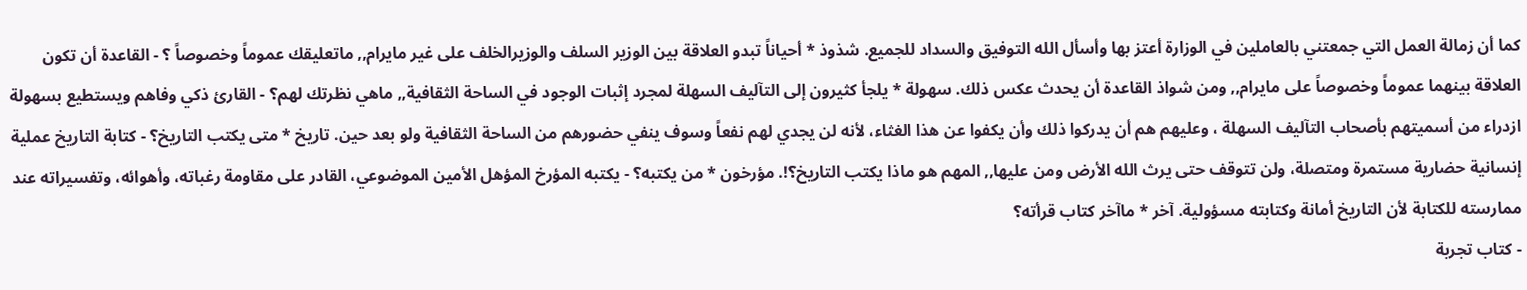كما أن زمالة العمل التي جمعتني بالعاملين في الوزارة أعتز بها وأسأل الله التوفيق والسداد للجميع. شذوذ * أحياناً تبدو العلاقة بين الوزير السلف والوزيرالخلف على غير مايرام,, ماتعليقك عموماً وخصوصاً ؟ - القاعدة أن تكون العلاقة بينهما عموماً وخصوصاً على مايرام,, ومن شواذ القاعدة أن يحدث عكس ذلك. سهولة * يلجأ كثيرون إلى التآليف السهلة لمجرد إثبات الوجود في الساحة الثقافية,, ماهي نظرتك لهم؟ - القارئ ذكي وفاهم ويستطيع بسهولة ازدراء من أسميتهم بأصحاب التآليف السهلة ، وعليهم هم أن يدركوا ذلك وأن يكفوا عن هذا الغثاء، لأنه لن يجدي لهم نفعاً وسوف ينفي حضورهم من الساحة الثقافية ولو بعد حين. تاريخ * متى يكتب التاريخ؟ - كتابة التاريخ عملية إنسانية حضارية مستمرة ومتصلة، ولن تتوقف حتى يرث الله الأرض ومن عليها,, المهم هو ماذا يكتب التاريخ؟!. مؤرخون * من يكتبه؟ - يكتبه المؤرخ المؤهل الأمين الموضوعي، القادر على مقاومة رغباته، وأهوائه، وتفسيراته عند ممارسته للكتابة لأن التاريخ أمانة وكتابته مسؤولية. آخر * ماآخر كتاب قرأته؟
- كتاب تجربة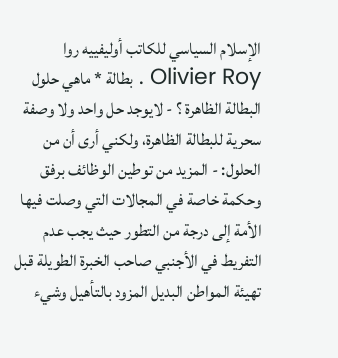الإسلام السياسي للكاتب أوليفييه روا Olivier Roy . بطالة * ماهي حلول البطالة الظاهرة ؟ - لايوجد حل واحد ولا وصفة سحرية للبطالة الظاهرة، ولكني أرى أن من الحلول: - المزيد من توطين الوظائف برفق وحكمة خاصة في المجالات التي وصلت فيها الأمة إلى درجة من التطور حيث يجب عدم التفريط في الأجنبي صاحب الخبرة الطويلة قبل تهيئة المواطن البديل المزود بالتأهيل وشيء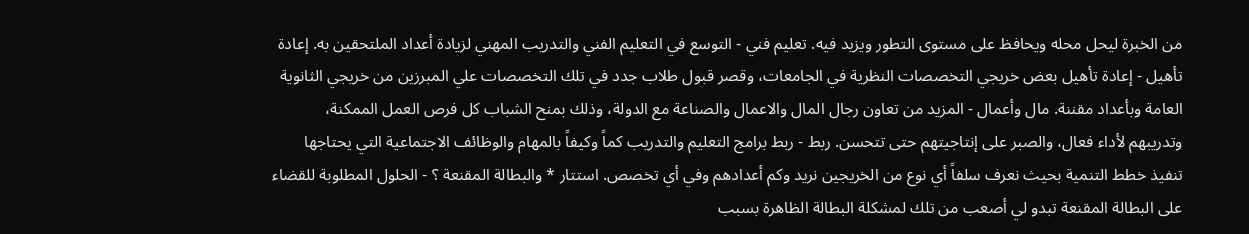من الخبرة ليحل محله ويحافظ على مستوى التطور ويزيد فيه. تعليم فني - التوسع في التعليم الفني والتدريب المهني لزيادة أعداد الملتحقين به. إعادة تأهيل - إعادة تأهيل بعض خريجي التخصصات النظرية في الجامعات، وقصر قبول طلاب جدد في تلك التخصصات علي المبرزين من خريجي الثانوية العامة وبأعداد مقننة. مال وأعمال - المزيد من تعاون رجال المال والاعمال والصناعة مع الدولة، وذلك بمنح الشباب كل فرص العمل الممكنة، وتدريبهم لأداء فعال، والصبر على إنتاجيتهم حتى تتحسن. ربط - ربط برامج التعليم والتدريب كماً وكيفاً بالمهام والوظائف الاجتماعية التي يحتاجها تنفيذ خطط التنمية بحيث نعرف سلفاً أي نوع من الخريجين نريد وكم أعدادهم وفي أي تخصص. استتار * والبطالة المقنعة ؟ - الحلول المطلوبة للقضاء على البطالة المقنعة تبدو لي أصعب من تلك لمشكلة البطالة الظاهرة بسبب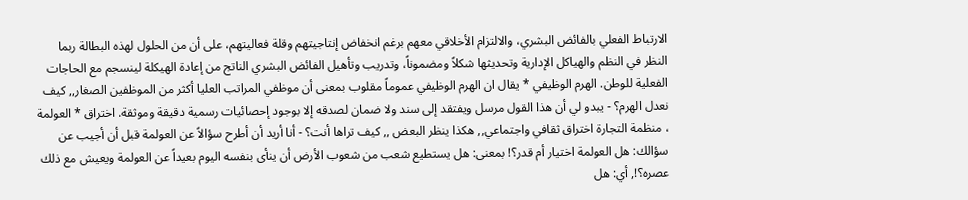الارتباط الفعلي بالفائض البشري، والالتزام الأخلاقي معهم برغم انخفاض إنتاجيتهم وقلة فعاليتهم، على أن من الحلول لهذه البطالة ربما النظر في النظم والهياكل الإدارية وتحديثها شكلاً ومضموناً، وتدريب وتأهيل الفائض البشري الناتج من إعادة الهيكلة لينسجم مع الحاجات الفعلية للوطن. الهرم الوظيفي * يقال ان الهرم الوظيفي عموماً مقلوب بمعنى أن موظفي المراتب العليا أكثر من الموظفين الصغار,, كيف نعدل الهرم؟ - يبدو لي أن هذا القول مرسل ويفتقد إلى سند ولا ضمان لصدقه إلا بوجود إحصائيات رسمية دقيقة وموثقة. اختراق * العولمة ، منظمة التجارة اختراق ثقافي واجتماعي,, هكذا ينظر البعض ,, كيف تراها أنت؟ - أنا أريد أن أطرح سؤالاً عن العولمة قبل أن أجيب عن سؤالك: هل العولمة اختيار أم قدر؟! بمعنى: هل يستطيع شعب من شعوب الأرض أن ينأى بنفسه اليوم بعيداً عن العولمة ويعيش مع ذلك عصره؟!, أي: هل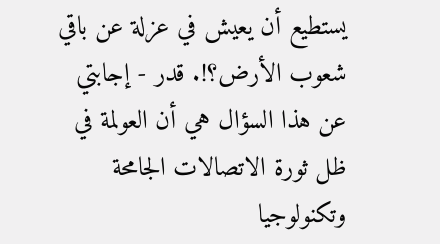يستطيع أن يعيش في عزلة عن باقي شعوب الأرض؟!. قدر - إجابتي عن هذا السؤال هي أن العولمة في ظل ثورة الاتصالات الجامحة وتكنولوجيا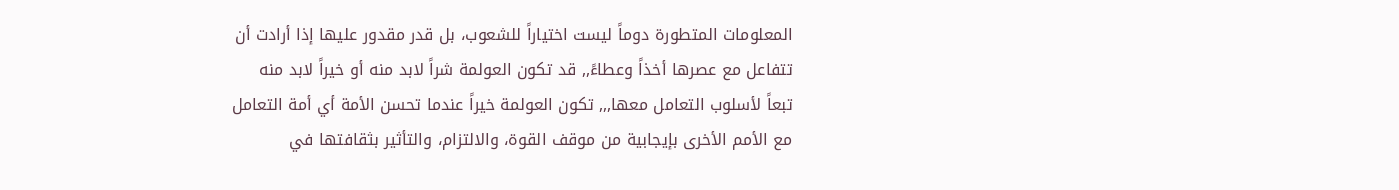المعلومات المتطورة دوماً ليست اختياراً للشعوب، بل قدر مقدور عليها إذا أرادت أن تتفاعل مع عصرها أخذاً وعطاءً,, قد تكون العولمة شراً لابد منه أو خيراً لابد منه تبعاً لأسلوب التعامل معها,,, تكون العولمة خيراً عندما تحسن الأمة أي أمة التعامل مع الأمم الأخرى بإيجابية من موقف القوة، والالتزام، والتأثير بثقافتها في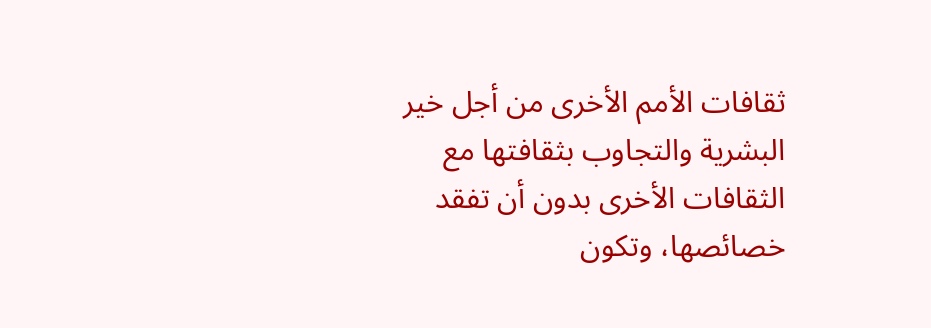ثقافات الأمم الأخرى من أجل خير البشرية والتجاوب بثقافتها مع الثقافات الأخرى بدون أن تفقد خصائصها، وتكون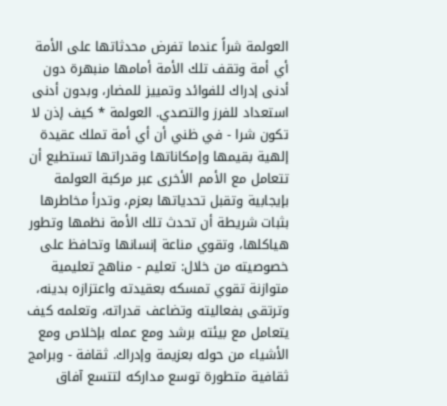العولمة شراً عندما تفرض محدثاتها على الأمة أي أمة وتقف تلك الأمة أمامها منبهرة دون أدنى إدراك للفوائد وتمييز للمضار، وبدون أدنى استعداد للفرز والتصدي. العولمة * كيف إذن لا تكون شرا - في ظني أن أي أمة تملك عقيدة إلهية بقيمها وإمكاناتها وقدراتها تستطيع أن تتعامل مع الأمم الأخرى عبر مركبة العولمة بإيجابية وتقبل تحدياتها بعزم، وتدرأ مخاطرها بثبات شريطة أن تحدث تلك الأمة نظمها وتطور هياكلها، وتقوي مناعة إنسانها وتحافظ على خصوصيته من خلال: تعليم - مناهج تعليمية متوازنة تقوي تمسكه بعقيدته واعتزازه بدينه، وترتقى بفعاليته وتضاعف قدراته، وتعلمه كيف يتعامل مع بيئته برشد ومع عمله بإخلاص ومع الأشياء من حوله بعزيمة وإدراك. ثقافة - وبرامج ثقافية متطورة توسع مداركه لتتسع آفاق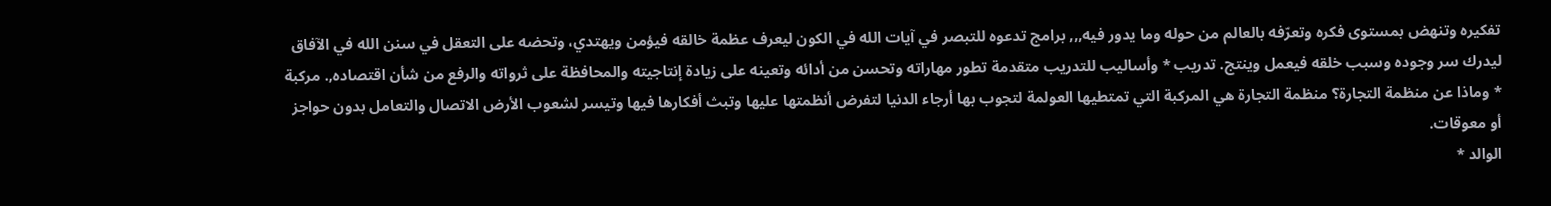تفكيره وتنهض بمستوى فكره وتعرّفه بالعالم من حوله وما يدور فيه,,, برامج تدعوه للتبصر في آيات الله في الكون ليعرف عظمة خالقه فيؤمن ويهتدي، وتحضه على التعقل في سنن الله في الآفاق ليدرك سر وجوده وسبب خلقه فيعمل وينتج. تدريب * وأساليب للتدريب متقدمة تطور مهاراته وتحسن من أدائه وتعينه على زيادة إنتاجيته والمحافظة على ثرواته والرفع من شأن اقتصاده,. مركبة * وماذا عن منظمة التجارة؟ منظمة التجارة هي المركبة التي تمتطيها العولمة لتجوب بها أرجاء الدنيا لتفرض أنظمتها عليها وتبث أفكارها فيها وتيسر لشعوب الأرض الاتصال والتعامل بدون حواجز أو معوقات.
الوالد *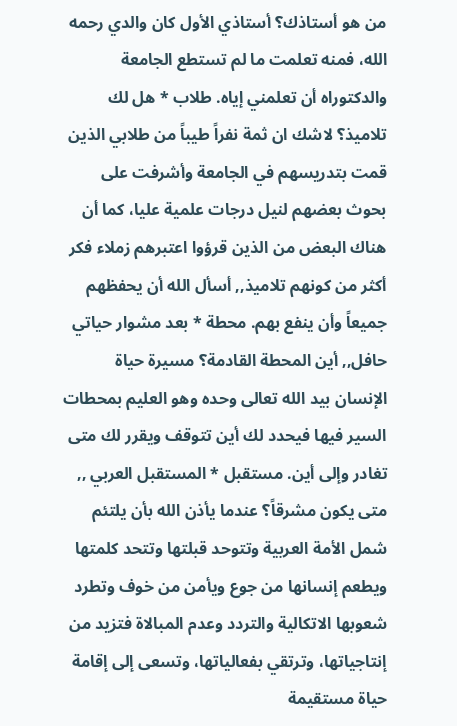من هو أستاذك؟ أستاذي الأول كان والدي رحمه الله، فمنه تعلمت ما لم تستطع الجامعة والدكتوراه أن تعلمني إياه. طلاب * هل لك تلاميذ؟ لاشك ان ثمة نفراً طيباً من طلابي الذين قمت بتدريسهم في الجامعة وأشرفت على بحوث بعضهم لنيل درجات علمية عليا، كما أن هناك البعض من الذين قرؤوا اعتبرهم زملاء فكر أكثر من كونهم تلاميذ,, أسأل الله أن يحفظهم جميعاً وأن ينفع بهم. محطة * بعد مشوار حياتي حافل,, أين المحطة القادمة؟ مسيرة حياة الإنسان بيد الله تعالى وحده وهو العليم بمحطات السير فيها فيحدد لك أين تتوقف ويقرر لك متى تغادر وإلى أين. مستقبل * المستقبل العربي ,, متى يكون مشرقاً؟ عندما يأذن الله بأن يلتئم شمل الأمة العربية وتتوحد قبلتها وتتحد كلمتها ويطعم إنسانها من جوع ويأمن من خوف وتطرد شعوبها الاتكالية والتردد وعدم المبالاة فتزيد من إنتاجياتها، وترتقي بفعالياتها، وتسعى إلى إقامة حياة مستقيمة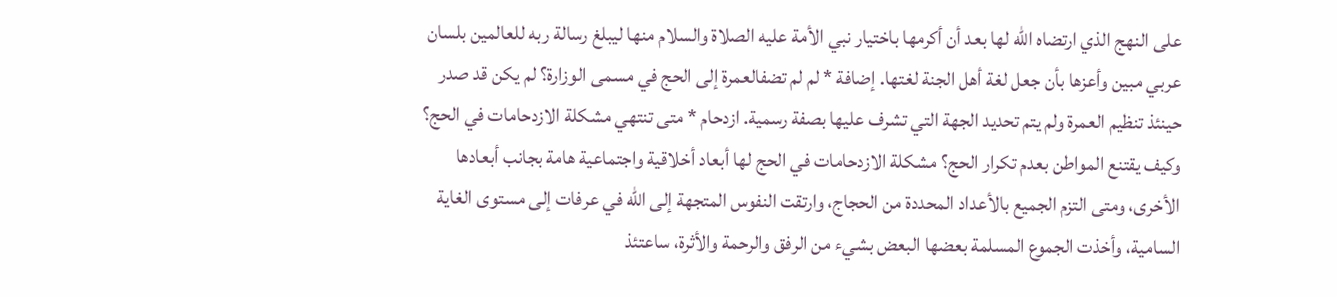على النهج الذي ارتضاه الله لها بعد أن أكرمها باختيار نبي الأمة عليه الصلاة والسلام منها ليبلغ رسالة ربه للعالمين بلسان عربي مبين وأعزها بأن جعل لغة أهل الجنة لغتها. إضافة * لم لم تضفالعمرة إلى الحج في مسمى الوزارة؟ لم يكن قد صدر حينئذ تنظيم العمرة ولم يتم تحديد الجهة التي تشرف عليها بصفة رسمية. ازدحام * متى تنتهي مشكلة الازدحامات في الحج؟ وكيف يقتنع المواطن بعدم تكرار الحج؟ مشكلة الازدحامات في الحج لها أبعاد أخلاقية واجتماعية هامة بجانب أبعادها الأخرى، ومتى التزم الجميع بالأعداد المحددة من الحجاج، وارتقت النفوس المتجهة إلى الله في عرفات إلى مستوى الغاية السامية، وأخذت الجموع المسلمة بعضها البعض بشيء من الرفق والرحمة والأثرة، ساعتئذ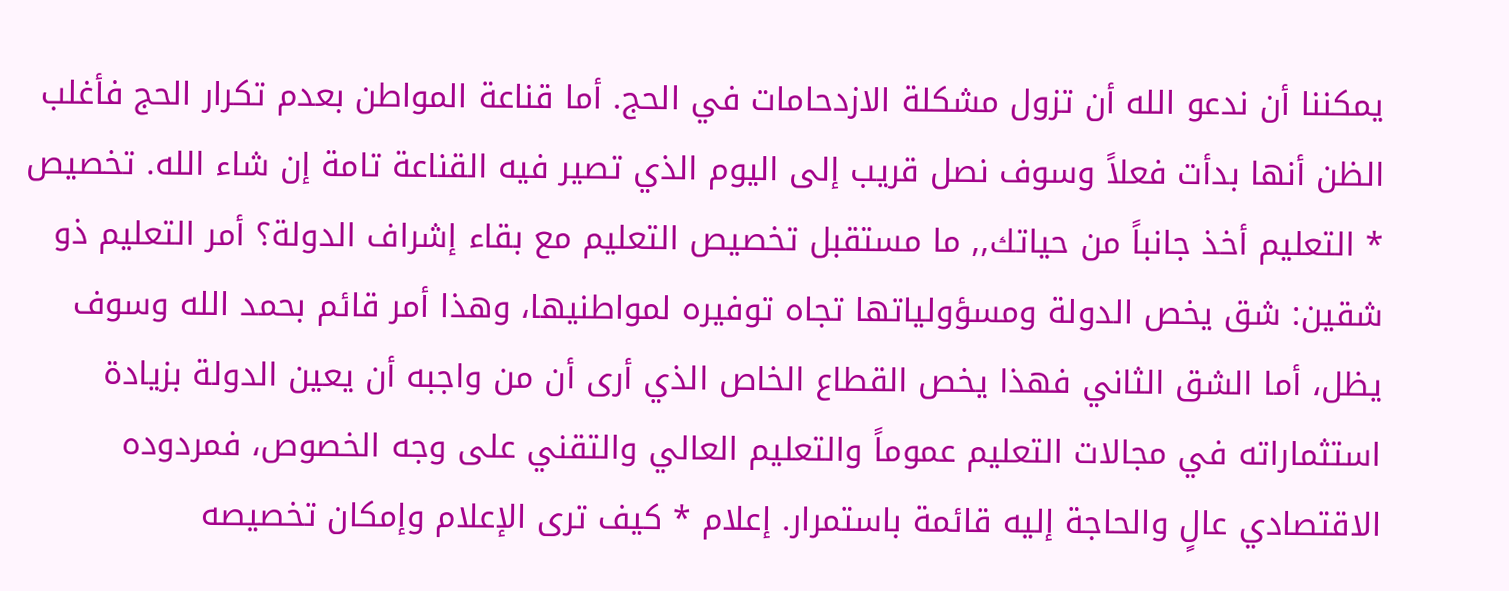يمكننا أن ندعو الله أن تزول مشكلة الازدحامات في الحج. أما قناعة المواطن بعدم تكرار الحج فأغلب الظن أنها بدأت فعلاً وسوف نصل قريب إلى اليوم الذي تصير فيه القناعة تامة إن شاء الله. تخصيص * التعليم أخذ جانباً من حياتك,, ما مستقبل تخصيص التعليم مع بقاء إشراف الدولة؟ أمر التعليم ذو شقين: شق يخص الدولة ومسؤولياتها تجاه توفيره لمواطنيها، وهذا أمر قائم بحمد الله وسوف يظل، أما الشق الثاني فهذا يخص القطاع الخاص الذي أرى أن من واجبه أن يعين الدولة بزيادة استثماراته في مجالات التعليم عموماً والتعليم العالي والتقني على وجه الخصوص، فمردوده الاقتصادي عالٍ والحاجة إليه قائمة باستمرار. إعلام * كيف ترى الإعلام وإمكان تخصيصه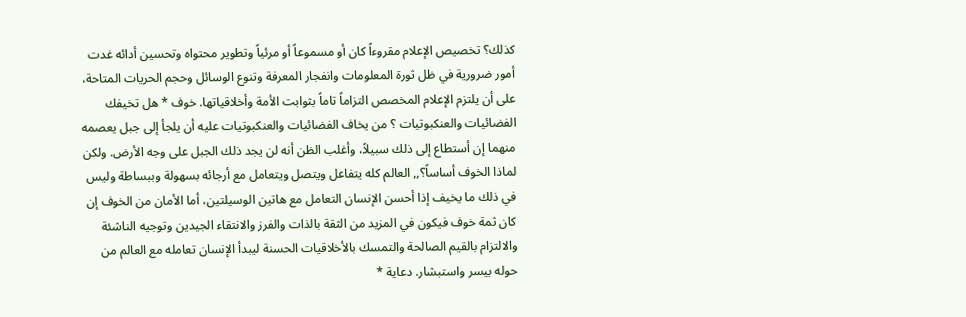كذلك؟ تخصيص الإعلام مقروءاً كان أو مسموعاً أو مرئياً وتطوير محتواه وتحسين أدائه غدت أمور ضرورية في ظل ثورة المعلومات وانفجار المعرفة وتنوع الوسائل وحجم الحريات المتاحة، على أن يلتزم الإعلام المخصص التزاماً تاماً بثوابت الأمة وأخلاقياتها. خوف * هل تخيفك الفضائيات والعنكبوتيات ؟ من يخاف الفضائيات والعنكبوتيات عليه أن يلجأ إلى جبل يعصمه منهما إن أستطاع إلى ذلك سبيلاً، وأغلب الظن أنه لن يجد ذلك الجبل على وجه الأرض. ولكن لماذا الخوف أساساً؟,, العالم كله يتفاعل ويتصل ويتعامل مع أرجائه بسهولة وببساطة وليس في ذلك ما يخيف إذا أحسن الإنسان التعامل مع هاتين الوسيلتين، أما الأمان من الخوف إن كان ثمة خوف فيكون في المزيد من الثقة بالذات والفرز والانتقاء الجيدين وتوجيه الناشئة والالتزام بالقيم الصالحة والتمسك بالأخلاقيات الحسنة ليبدأ الإنسان تعامله مع العالم من حوله بيسر واستبشار. دعاية *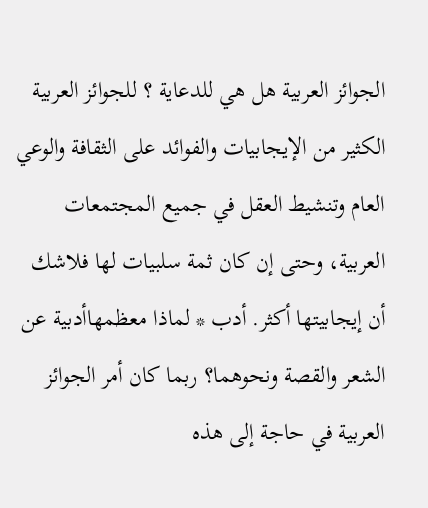الجوائز العربية هل هي للدعاية ؟ للجوائز العربية الكثير من الإيجابيات والفوائد على الثقافة والوعي العام وتنشيط العقل في جميع المجتمعات العربية، وحتى إن كان ثمة سلبيات لها فلاشك أن إيجابيتها أكثر. أدب * لماذا معظمهاأدبية عن الشعر والقصة ونحوهما؟ ربما كان أمر الجوائز العربية في حاجة إلى هذه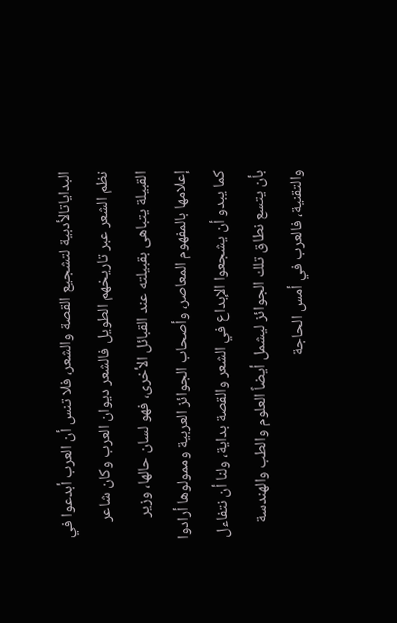البداياتالأدبية لتشجيع القصة والشعر، فلا تنس أن العرب أبدعوا في نظم الشعر عبر تاريخهم الطويل فالشعر ديوان العرب وكان شاعر القبيلة يتباهى بقبيلته عند القبائل الأخرى، فهو لسان حالها، وزير إعلامها بالمفهوم المعاصر، وأصحاب الجوائز العربية وممولوها أرادوا كما يبدو أن يشجعوا الإبداع في الشعر والقصة بداية، ولنا أن نتفاءل بأن يتسع نطاق تلك الجوائز ليشمل أيضاً العلوم والطب والهندسة والتقنية، فالعرب في أمس الحاجة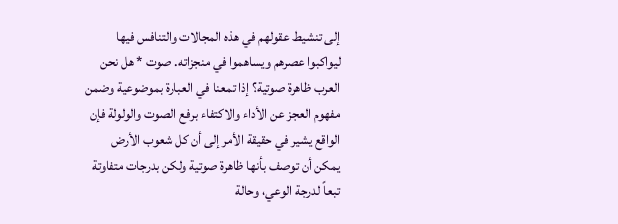إلى تنشيط عقولهم في هذه المجالات والتنافس فيها ليواكبوا عصرهم ويساهموا في منجزاته. صوت * هل نحن العرب ظاهرة صوتية؟ إذا تمعنا في العبارة بموضوعية وضمن مفهوم العجز عن الأداء والاكتفاء برفع الصوت والولولة فإن الواقع يشير في حقيقة الأمر إلى أن كل شعوب الأرض يمكن أن توصف بأنها ظاهرة صوتية ولكن بدرجات متفاوتة تبعاً لدرجة الوعي، وحالة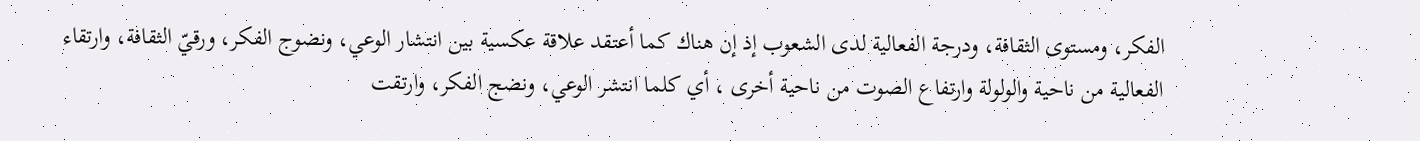الفكر، ومستوى الثقافة، ودرجة الفعالية لدى الشعوب إذ إن هناك كما أعتقد علاقة عكسية بين انتشار الوعي، ونضوج الفكر، ورقيّ الثقافة، وارتقاء الفعالية من ناحية والولولة وارتفاع الصوت من ناحية أخرى ، أي كلما انتشر الوعي، ونضج الفكر، وارتقت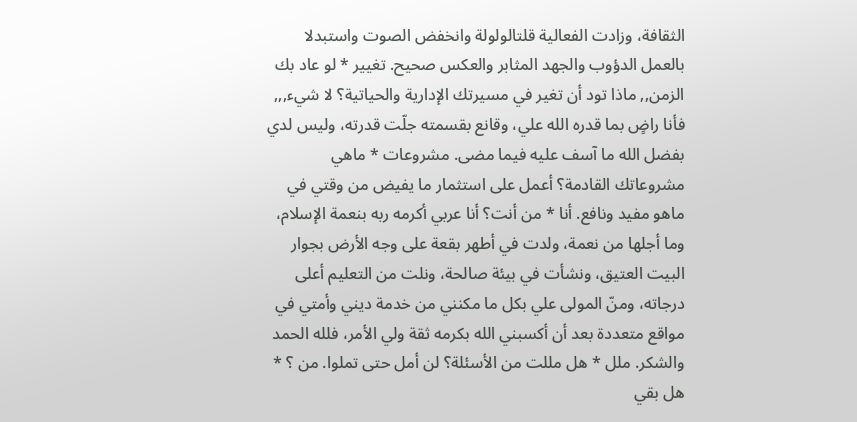الثقافة، وزادت الفعالية قلتالولولة وانخفض الصوت واستبدلا بالعمل الدؤوب والجهد المثابر والعكس صحيح. تغيير * لو عاد بك الزمن,, ماذا تود أن تغير في مسيرتك الإدارية والحياتية؟ لا شيء,,, فأنا راضٍ بما قدره الله علي، وقانع بقسمته جلّت قدرته، وليس لدي بفضل الله ما آسف عليه فيما مضى. مشروعات * ماهي مشروعاتك القادمة؟ أعمل على استثمار ما يفيض من وقتي في ماهو مفيد ونافع. أنا * من أنت؟ أنا عربي أكرمه ربه بنعمة الإسلام، وما أجلها من نعمة، ولدت في أطهر بقعة على وجه الأرض بجوار البيت العتيق، ونشأت في بيئة صالحة، ونلت من التعليم أعلى درجاته، ومنّ المولى علي بكل ما مكنني من خدمة ديني وأمتي في مواقع متعددة بعد أن أكسبني الله بكرمه ثقة ولي الأمر، فلله الحمد والشكر. ملل * هل مللت من الأسئلة؟ لن أمل حتى تملوا. من ؟ * هل بقي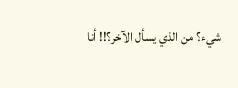شيء؟ من الذي يسأل الآخر؟!! أنا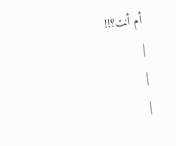أم أنت؟!!
|
|
|